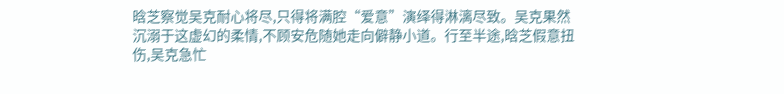晗芝察觉吴克耐心将尽,只得将满腔“爱意”演绎得淋漓尽致。吴克果然沉溺于这虚幻的柔情,不顾安危随她走向僻静小道。行至半途,晗芝假意扭伤,吴克急忙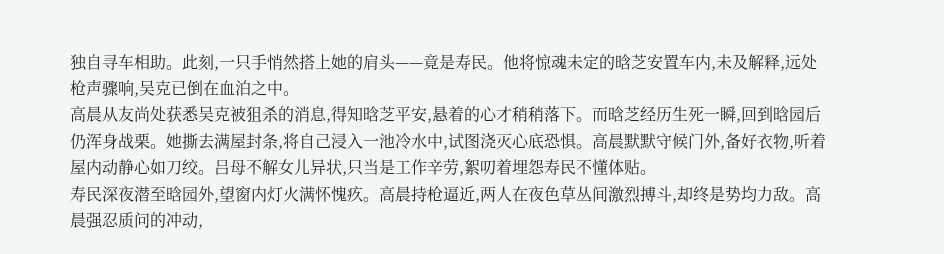独自寻车相助。此刻,一只手悄然搭上她的肩头——竟是寿民。他将惊魂未定的晗芝安置车内,未及解释,远处枪声骤响,吴克已倒在血泊之中。
高晨从友尚处获悉吴克被狙杀的消息,得知晗芝平安,悬着的心才稍稍落下。而晗芝经历生死一瞬,回到晗园后仍浑身战栗。她撕去满屋封条,将自己浸入一池冷水中,试图浇灭心底恐惧。高晨默默守候门外,备好衣物,听着屋内动静心如刀绞。吕母不解女儿异状,只当是工作辛劳,絮叨着埋怨寿民不懂体贴。
寿民深夜潜至晗园外,望窗内灯火满怀愧疚。高晨持枪逼近,两人在夜色草丛间激烈搏斗,却终是势均力敌。高晨强忍质问的冲动,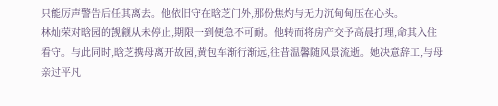只能厉声警告后任其离去。他依旧守在晗芝门外,那份焦灼与无力沉甸甸压在心头。
林灿荣对晗园的觊觎从未停止,期限一到便急不可耐。他转而将房产交予高晨打理,命其入住看守。与此同时,晗芝携母离开故园,黄包车渐行渐远,往昔温馨随风景流逝。她决意辞工,与母亲过平凡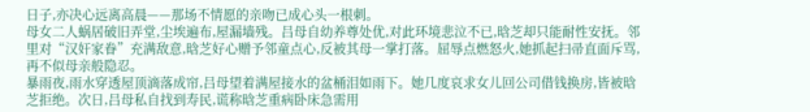日子,亦决心远离高晨——那场不情愿的亲吻已成心头一根刺。
母女二人蜗居破旧弄堂,尘埃遍布,屋漏墙残。吕母自幼养尊处优,对此环境悲泣不已,晗芝却只能耐性安抚。邻里对“汉奸家眷”充满敌意,晗芝好心赠予邻童点心,反被其母一掌打落。屈辱点燃怒火,她抓起扫帚直面斥骂,再不似母亲般隐忍。
暴雨夜,雨水穿透屋顶滴落成帘,吕母望着满屋接水的盆桶泪如雨下。她几度哀求女儿回公司借钱换房,皆被晗芝拒绝。次日,吕母私自找到寿民,谎称晗芝重病卧床急需用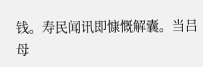钱。寿民闻讯即慷慨解囊。当吕母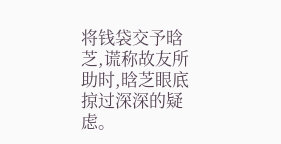将钱袋交予晗芝,谎称故友所助时,晗芝眼底掠过深深的疑虑。